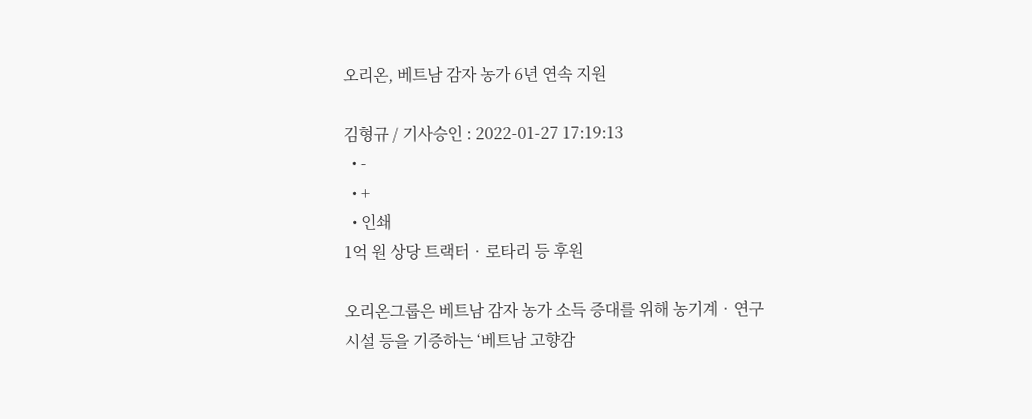오리온, 베트남 감자 농가 6년 연속 지원

김형규 / 기사승인 : 2022-01-27 17:19:13
  • -
  • +
  • 인쇄
1억 원 상당 트랙터‧로타리 등 후원

오리온그룹은 베트남 감자 농가 소득 증대를 위해 농기계‧연구시설 등을 기증하는 ‘베트남 고향감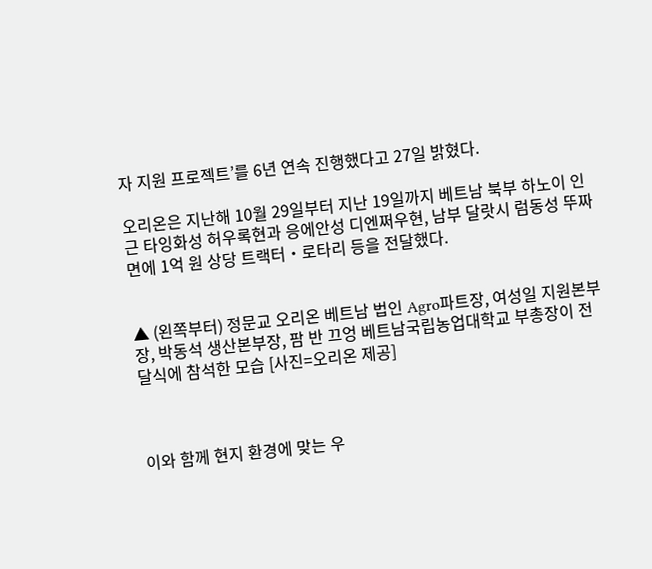자 지원 프로젝트’를 6년 연속 진행했다고 27일 밝혔다.

오리온은 지난해 10월 29일부터 지난 19일까지 베트남 북부 하노이 인근 타잉화성 허우록현과 응에안성 디엔쩌우현, 남부 달랏시 럼동성 뚜짜면에 1억 원 상당 트랙터‧로타리 등을 전달했다.


▲ (왼쪽부터) 정문교 오리온 베트남 법인 Agro파트장, 여성일 지원본부장, 박동석 생산본부장, 팜 반 끄엉 베트남국립농업대학교 부총장이 전달식에 참석한 모습 [사진=오리온 제공]



이와 함께 현지 환경에 맞는 우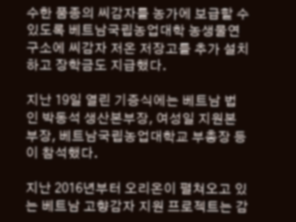수한 품종의 씨감자를 농가에 보급할 수 있도록 베트남국립농업대학 농생물연구소에 씨감자 저온 저장고를 추가 설치하고 장학금도 지급했다.

지난 19일 열린 기증식에는 베트남 법인 박동석 생산본부장, 여성일 지원본부장, 베트남국립농업대학교 부총장 등이 참석했다.

지난 2016년부터 오리온이 펼쳐오고 있는 베트남 고향감자 지원 프로젝트는 감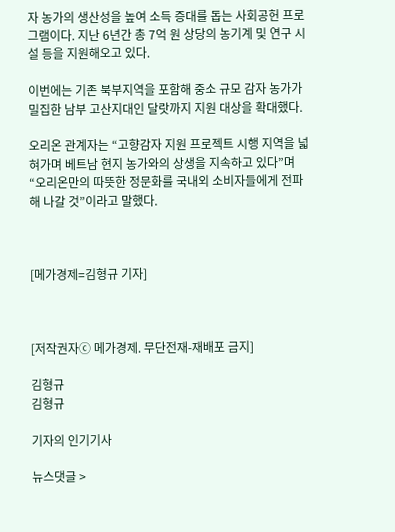자 농가의 생산성을 높여 소득 증대를 돕는 사회공헌 프로그램이다. 지난 6년간 총 7억 원 상당의 농기계 및 연구 시설 등을 지원해오고 있다.

이번에는 기존 북부지역을 포함해 중소 규모 감자 농가가 밀집한 남부 고산지대인 달랏까지 지원 대상을 확대했다.

오리온 관계자는 “고향감자 지원 프로젝트 시행 지역을 넓혀가며 베트남 현지 농가와의 상생을 지속하고 있다”며 “오리온만의 따뜻한 정문화를 국내외 소비자들에게 전파해 나갈 것”이라고 말했다.



[메가경제=김형규 기자]



[저작권자ⓒ 메가경제. 무단전재-재배포 금지]

김형규
김형규

기자의 인기기사

뉴스댓글 >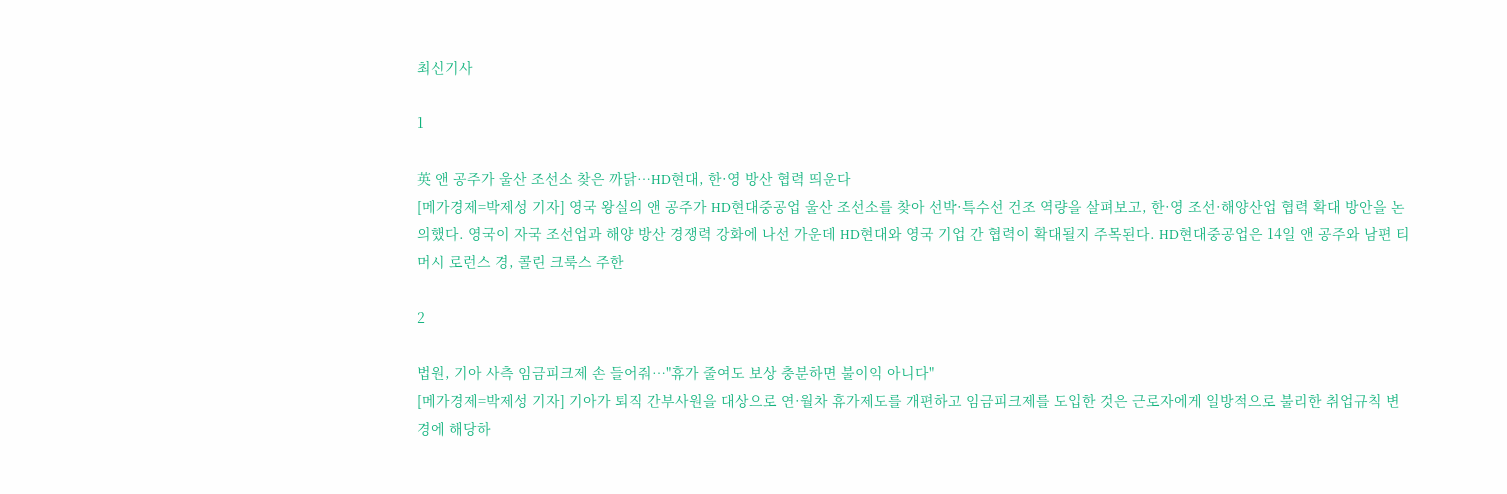최신기사

1

英 앤 공주가 울산 조선소 찾은 까닭…HD현대, 한·영 방산 협력 띄운다
[메가경제=박제성 기자] 영국 왕실의 앤 공주가 HD현대중공업 울산 조선소를 찾아 선박·특수선 건조 역량을 살펴보고, 한·영 조선·해양산업 협력 확대 방안을 논의했다. 영국이 자국 조선업과 해양 방산 경쟁력 강화에 나선 가운데 HD현대와 영국 기업 간 협력이 확대될지 주목된다. HD현대중공업은 14일 앤 공주와 남편 티머시 로런스 경, 콜린 크룩스 주한

2

법원, 기아 사측 임금피크제 손 들어줘…"휴가 줄여도 보상 충분하면 불이익 아니다"
[메가경제=박제성 기자] 기아가 퇴직 간부사원을 대상으로 연·월차 휴가제도를 개편하고 임금피크제를 도입한 것은 근로자에게 일방적으로 불리한 취업규칙 변경에 해당하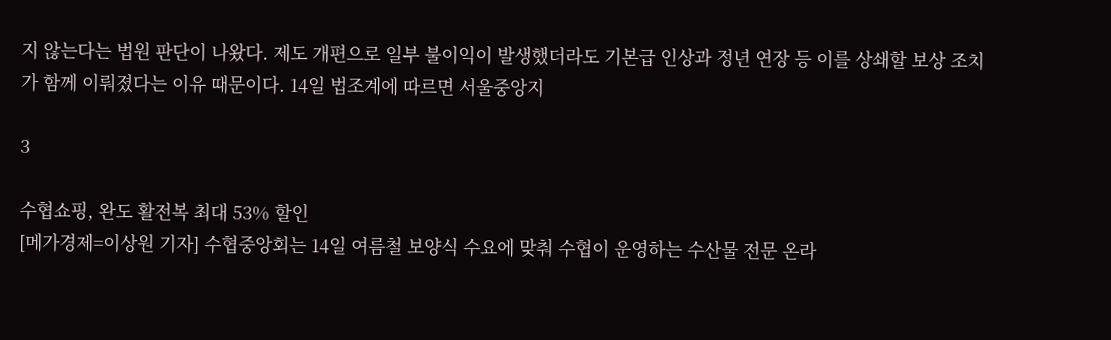지 않는다는 법원 판단이 나왔다. 제도 개편으로 일부 불이익이 발생했더라도 기본급 인상과 정년 연장 등 이를 상쇄할 보상 조치가 함께 이뤄졌다는 이유 때문이다. 14일 법조계에 따르면 서울중앙지

3

수협쇼핑, 완도 활전복 최대 53% 할인
[메가경제=이상원 기자] 수협중앙회는 14일 여름철 보양식 수요에 맞춰 수협이 운영하는 수산물 전문 온라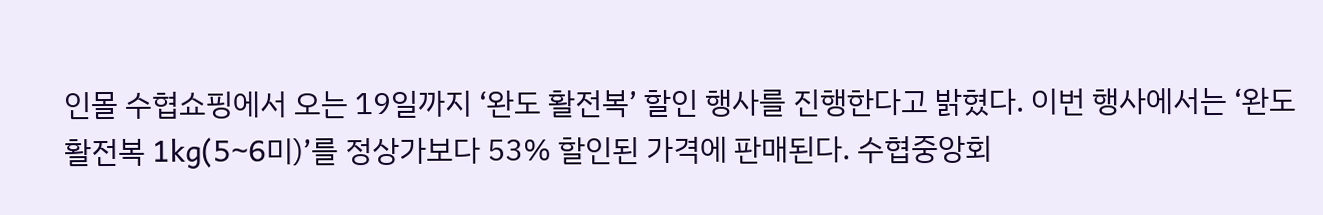인몰 수협쇼핑에서 오는 19일까지 ‘완도 활전복’ 할인 행사를 진행한다고 밝혔다. 이번 행사에서는 ‘완도 활전복 1kg(5~6미)’를 정상가보다 53% 할인된 가격에 판매된다. 수협중앙회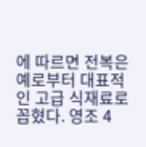에 따르면 전복은 예로부터 대표적인 고급 식재료로 꼽혔다. 영조 4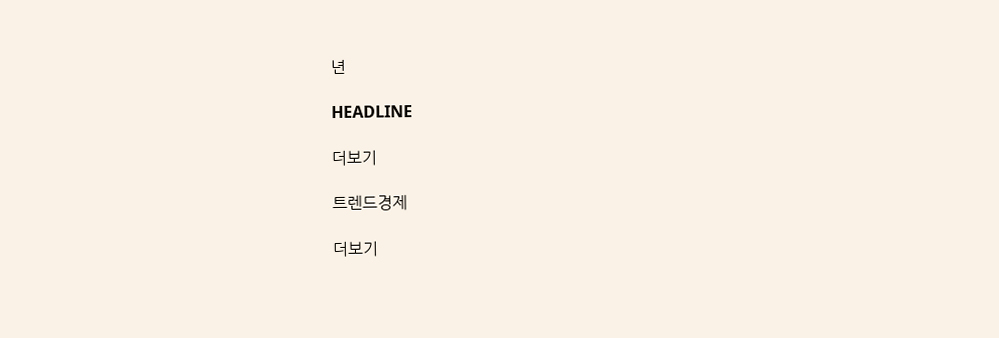년

HEADLINE

더보기

트렌드경제

더보기